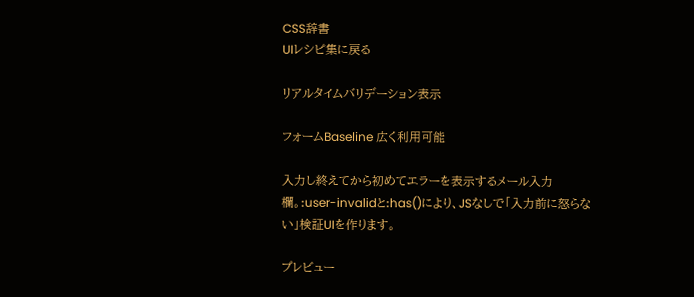CSS辞書
UIレシピ集に戻る

リアルタイムバリデーション表示

フォームBaseline 広く利用可能

入力し終えてから初めてエラーを表示するメール入力欄。:user-invalidと:has()により、JSなしで「入力前に怒らない」検証UIを作ります。

プレビュー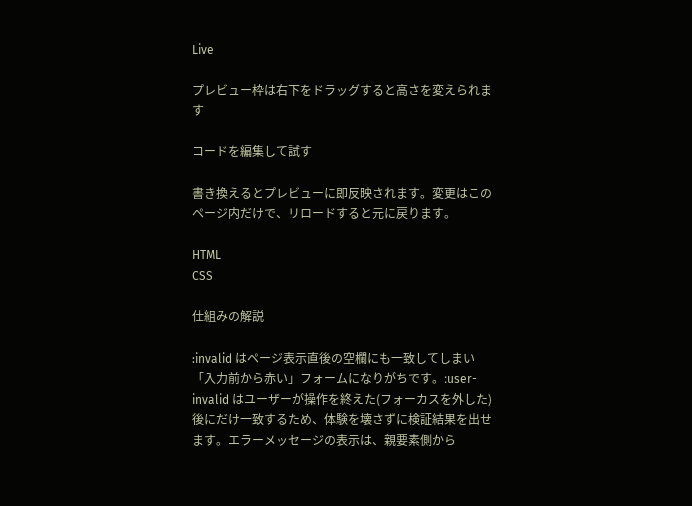Live

プレビュー枠は右下をドラッグすると高さを変えられます

コードを編集して試す

書き換えるとプレビューに即反映されます。変更はこのページ内だけで、リロードすると元に戻ります。

HTML
CSS

仕組みの解説

:invalid はページ表示直後の空欄にも一致してしまい「入力前から赤い」フォームになりがちです。:user-invalid はユーザーが操作を終えた(フォーカスを外した)後にだけ一致するため、体験を壊さずに検証結果を出せます。エラーメッセージの表示は、親要素側から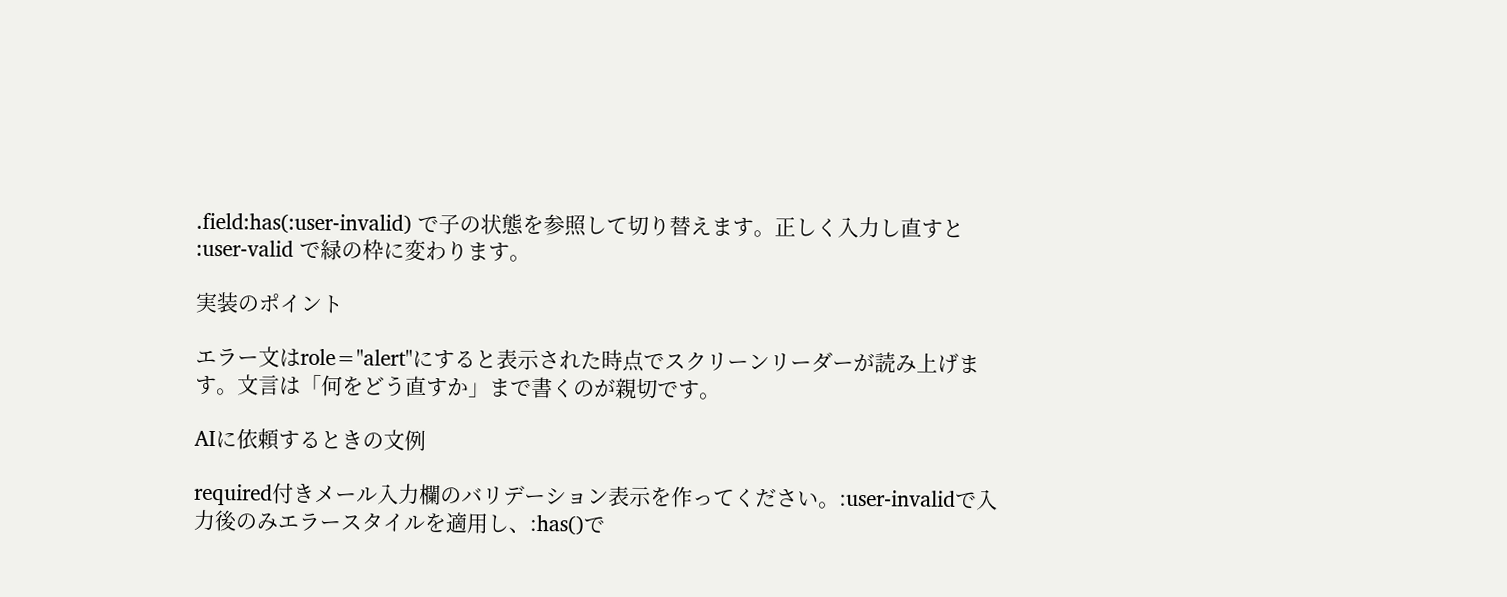.field:has(:user-invalid) で子の状態を参照して切り替えます。正しく入力し直すと :user-valid で緑の枠に変わります。

実装のポイント

エラー文はrole="alert"にすると表示された時点でスクリーンリーダーが読み上げます。文言は「何をどう直すか」まで書くのが親切です。

AIに依頼するときの文例

required付きメール入力欄のバリデーション表示を作ってください。:user-invalidで入力後のみエラースタイルを適用し、:has()で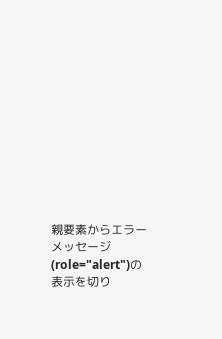親要素からエラーメッセージ(role="alert")の表示を切り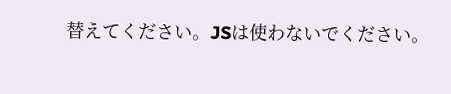替えてください。JSは使わないでください。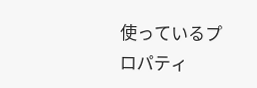使っているプロパティ